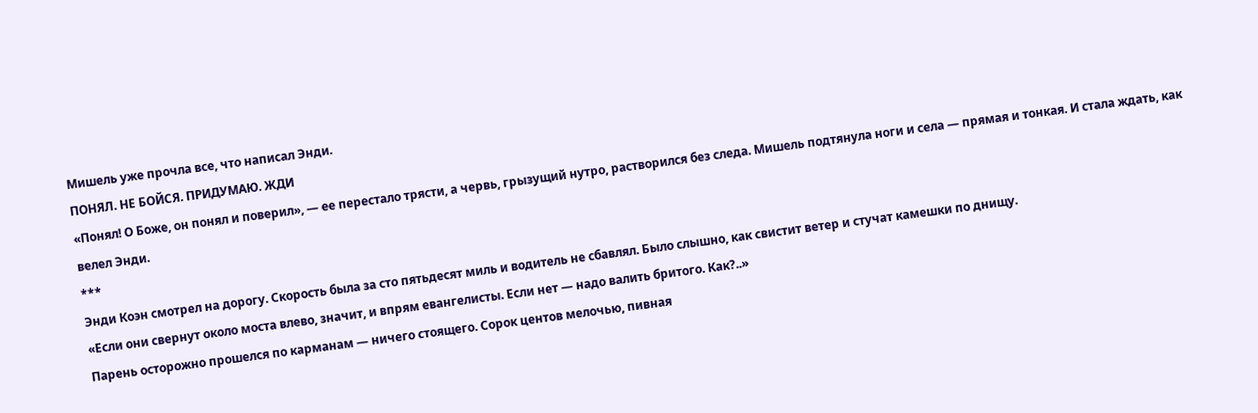Мишель уже прочла все, что написал Энди.
ПОНЯЛ. НЕ БОЙСЯ. ПРИДУМАЮ. ЖДИ
«Понял! О Боже, он понял и поверил», — ее перестало трясти, а червь, грызущий нутро, растворился без следа. Мишель подтянула ноги и села — прямая и тонкая. И стала ждать, как велел Энди.
***
Энди Коэн смотрел на дорогу. Скорость была за сто пятьдесят миль и водитель не сбавлял. Было слышно, как свистит ветер и стучат камешки по днищу.
«Если они свернут около моста влево, значит, и впрям евангелисты. Если нет — надо валить бритого. Как?..»
Парень осторожно прошелся по карманам ― ничего стоящего. Сорок центов мелочью, пивная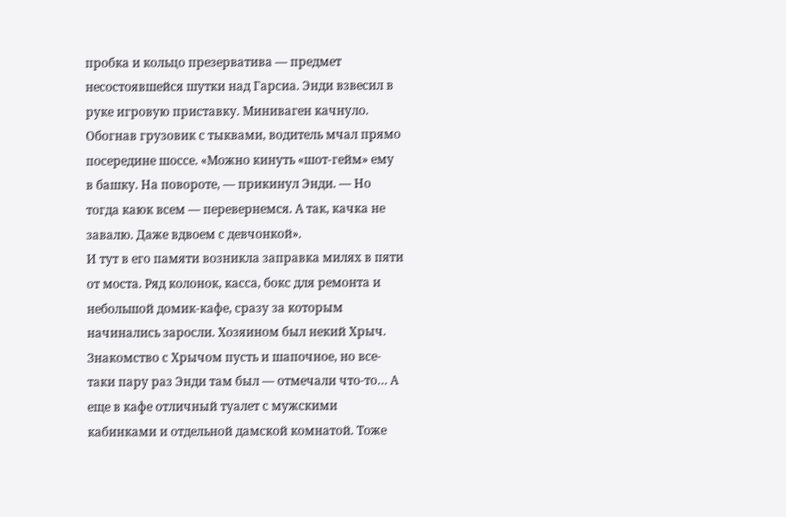пробка и кольцо презерватива — предмет несостоявшейся шутки над Гарсиа. Энди взвесил в руке игровую приставку. Миниваген качнуло. Обогнав грузовик с тыквами, водитель мчал прямо посередине шоссе. «Можно кинуть «шот-гейм» ему в башку. На повороте, — прикинул Энди. ― Но тогда каюк всем — перевернемся. А так, качка не завалю. Даже вдвоем с девчонкой».
И тут в его памяти возникла заправка милях в пяти от моста. Ряд колонок, касса, бокс для ремонта и небольшой домик-кафе, сразу за которым начинались заросли. Хозяином был некий Хрыч. Знакомство с Хрычом пусть и шапочное, но все-таки пару раз Энди там был — отмечали что-то… А еще в кафе отличный туалет с мужскими кабинками и отдельной дамской комнатой. Тоже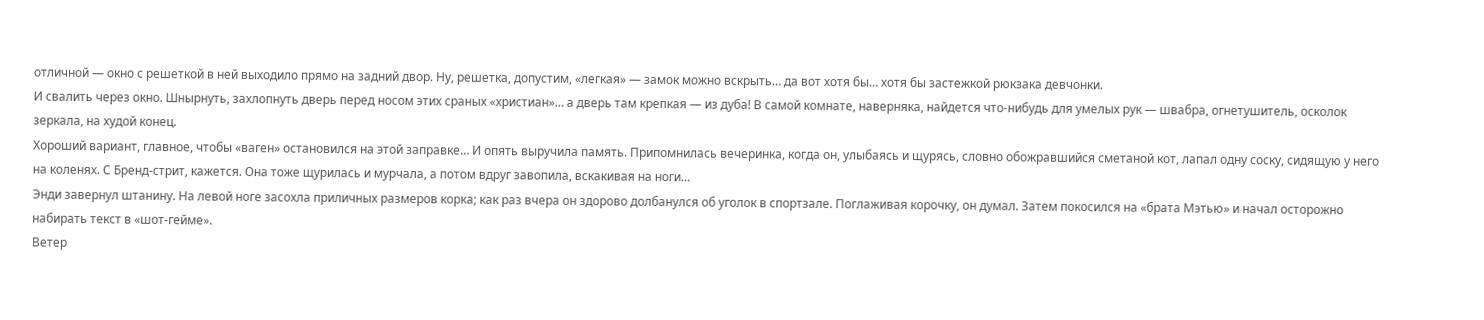отличной — окно с решеткой в ней выходило прямо на задний двор. Ну, решетка, допустим, «легкая» — замок можно вскрыть… да вот хотя бы… хотя бы застежкой рюкзака девчонки.
И свалить через окно. Шнырнуть, захлопнуть дверь перед носом этих сраных «христиан»… а дверь там крепкая — из дуба! В самой комнате, наверняка, найдется что-нибудь для умелых рук — швабра, огнетушитель, осколок зеркала, на худой конец.
Хороший вариант, главное, чтобы «ваген» остановился на этой заправке… И опять выручила память. Припомнилась вечеринка, когда он, улыбаясь и щурясь, словно обожравшийся сметаной кот, лапал одну соску, сидящую у него на коленях. С Бренд-стрит, кажется. Она тоже щурилась и мурчала, а потом вдруг завопила, вскакивая на ноги…
Энди завернул штанину. На левой ноге засохла приличных размеров корка; как раз вчера он здорово долбанулся об уголок в спортзале. Поглаживая корочку, он думал. Затем покосился на «брата Мэтью» и начал осторожно набирать текст в «шот-гейме».
Ветер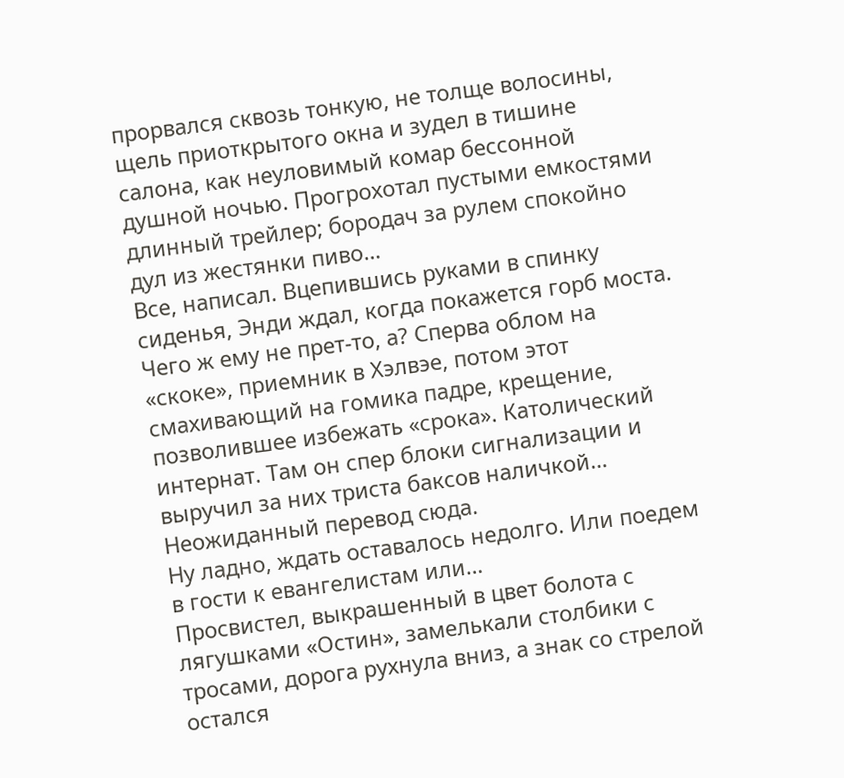прорвался сквозь тонкую, не толще волосины, щель приоткрытого окна и зудел в тишине салона, как неуловимый комар бессонной душной ночью. Прогрохотал пустыми емкостями длинный трейлер; бородач за рулем спокойно дул из жестянки пиво…
Все, написал. Вцепившись руками в спинку сиденья, Энди ждал, когда покажется горб моста.
Чего ж ему не прет-то, а? Сперва облом на «скоке», приемник в Хэлвэе, потом этот смахивающий на гомика падре, крещение, позволившее избежать «срока». Католический интернат. Там он спер блоки сигнализации и выручил за них триста баксов наличкой… Неожиданный перевод сюда.
Ну ладно, ждать оставалось недолго. Или поедем в гости к евангелистам или…
Просвистел, выкрашенный в цвет болота с лягушками «Остин», замелькали столбики с тросами, дорога рухнула вниз, а знак со стрелой остался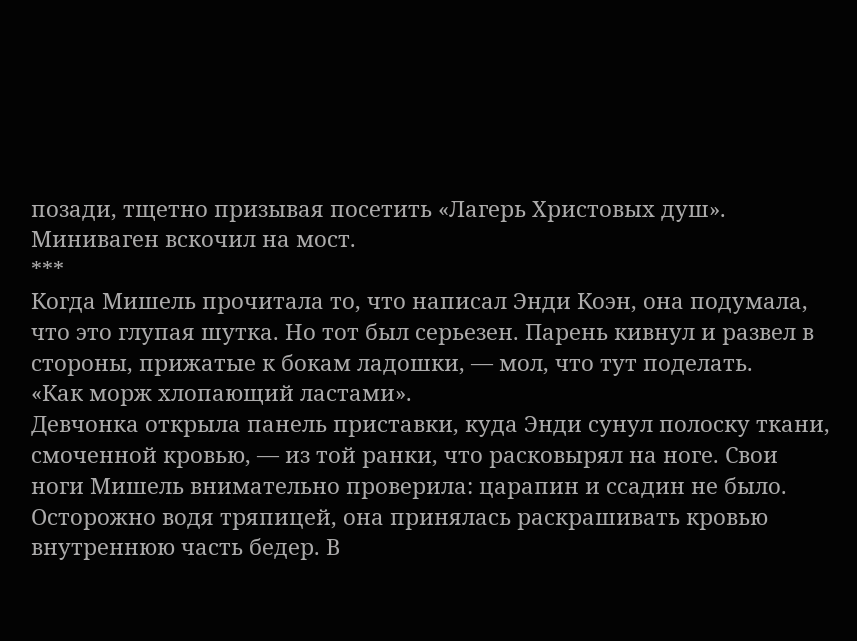позади, тщетно призывая посетить «Лагерь Христовых душ». Миниваген вскочил на мост.
***
Когда Мишель прочитала то, что написал Энди Коэн, она подумала, что это глупая шутка. Но тот был серьезен. Парень кивнул и развел в стороны, прижатые к бокам ладошки, — мол, что тут поделать.
«Как морж хлопающий ластами».
Девчонка открыла панель приставки, куда Энди сунул полоску ткани, смоченной кровью, — из той ранки, что расковырял на ноге. Свои ноги Мишель внимательно проверила: царапин и ссадин не было. Осторожно водя тряпицей, она принялась раскрашивать кровью внутреннюю часть бедер. В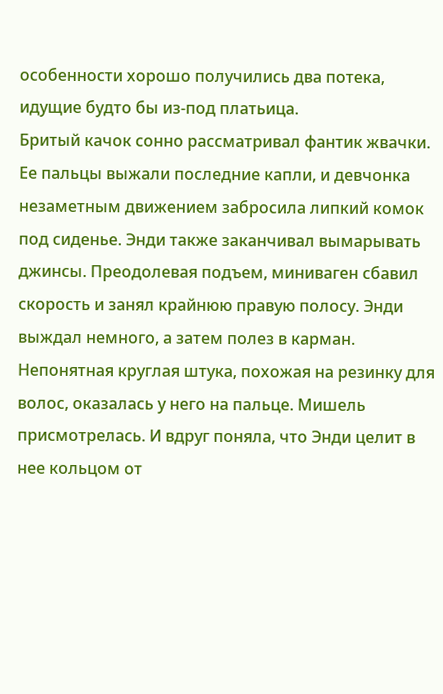особенности хорошо получились два потека, идущие будто бы из-под платьица.
Бритый качок сонно рассматривал фантик жвачки.
Ее пальцы выжали последние капли, и девчонка незаметным движением забросила липкий комок под сиденье. Энди также заканчивал вымарывать джинсы. Преодолевая подъем, миниваген сбавил скорость и занял крайнюю правую полосу. Энди выждал немного, а затем полез в карман. Непонятная круглая штука, похожая на резинку для волос, оказалась у него на пальце. Мишель присмотрелась. И вдруг поняла, что Энди целит в нее кольцом от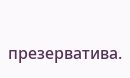презерватива.